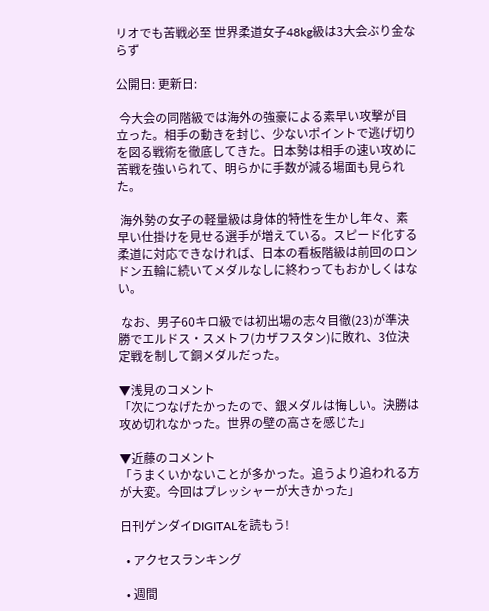リオでも苦戦必至 世界柔道女子48kg級は3大会ぶり金ならず

公開日: 更新日:

 今大会の同階級では海外の強豪による素早い攻撃が目立った。相手の動きを封じ、少ないポイントで逃げ切りを図る戦術を徹底してきた。日本勢は相手の速い攻めに苦戦を強いられて、明らかに手数が減る場面も見られた。

 海外勢の女子の軽量級は身体的特性を生かし年々、素早い仕掛けを見せる選手が増えている。スピード化する柔道に対応できなければ、日本の看板階級は前回のロンドン五輪に続いてメダルなしに終わってもおかしくはない。

 なお、男子60キロ級では初出場の志々目徹(23)が準決勝でエルドス・スメトフ(カザフスタン)に敗れ、3位決定戦を制して銅メダルだった。

▼浅見のコメント
「次につなげたかったので、銀メダルは悔しい。決勝は攻め切れなかった。世界の壁の高さを感じた」

▼近藤のコメント
「うまくいかないことが多かった。追うより追われる方が大変。今回はプレッシャーが大きかった」

日刊ゲンダイDIGITALを読もう!

  • アクセスランキング

  • 週間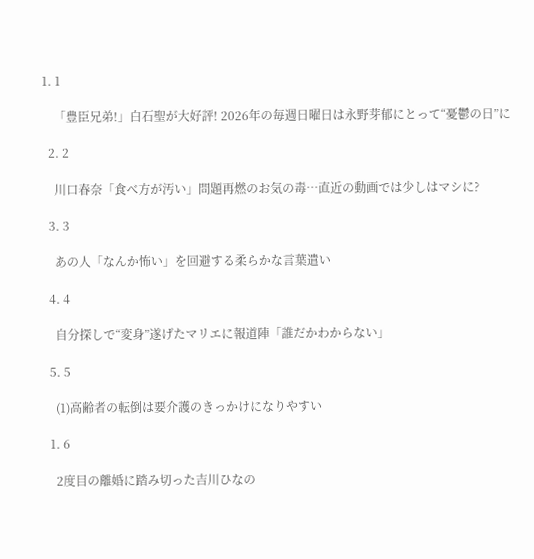1. 1

    「豊臣兄弟!」白石聖が大好評! 2026年の毎週日曜日は永野芽郁にとって“憂鬱の日”に

  2. 2

    川口春奈「食べ方が汚い」問題再燃のお気の毒…直近の動画では少しはマシに?

  3. 3

    あの人「なんか怖い」を回避する柔らかな言葉遣い

  4. 4

    自分探しで“変身”遂げたマリエに報道陣「誰だかわからない」

  5. 5

    (1)高齢者の転倒は要介護のきっかけになりやすい

  1. 6

    2度目の離婚に踏み切った吉川ひなの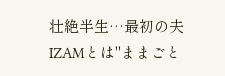壮絶半生…最初の夫IZAMとは"ままごと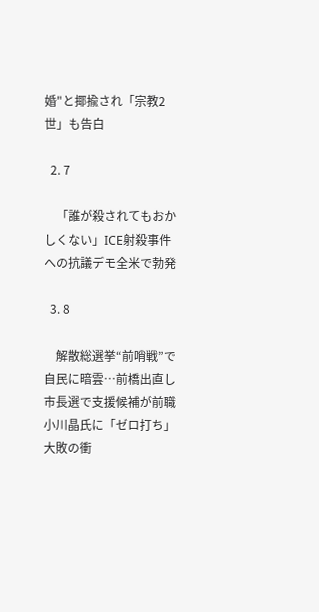婚"と揶揄され「宗教2世」も告白

  2. 7

    「誰が殺されてもおかしくない」ICE射殺事件への抗議デモ全米で勃発

  3. 8

    解散総選挙“前哨戦”で自民に暗雲…前橋出直し市長選で支援候補が前職小川晶氏に「ゼロ打ち」大敗の衝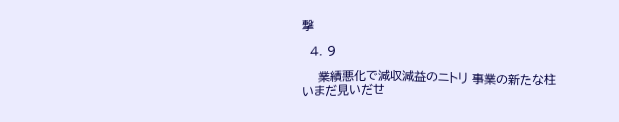撃

  4. 9

    業績悪化で減収減益のニトリ 事業の新たな柱いまだ見いだせ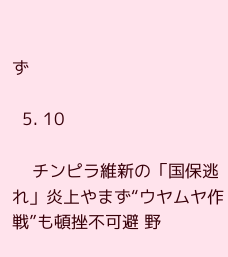ず

  5. 10

    チンピラ維新の「国保逃れ」炎上やまず“ウヤムヤ作戦”も頓挫不可避 野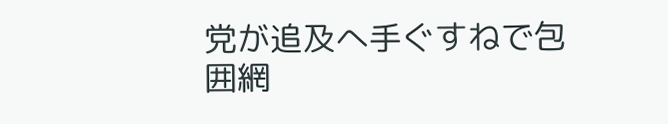党が追及へ手ぐすねで包囲網